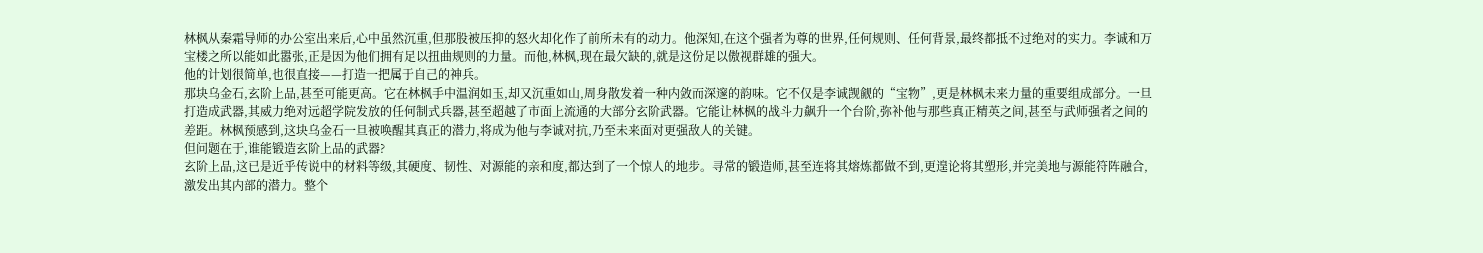林枫从秦霜导师的办公室出来后,心中虽然沉重,但那股被压抑的怒火却化作了前所未有的动力。他深知,在这个强者为尊的世界,任何规则、任何背景,最终都抵不过绝对的实力。李诚和万宝楼之所以能如此嚣张,正是因为他们拥有足以扭曲规则的力量。而他,林枫,现在最欠缺的,就是这份足以傲视群雄的强大。
他的计划很简单,也很直接——打造一把属于自己的神兵。
那块乌金石,玄阶上品,甚至可能更高。它在林枫手中温润如玉,却又沉重如山,周身散发着一种内敛而深邃的韵味。它不仅是李诚觊觎的“宝物”,更是林枫未来力量的重要组成部分。一旦打造成武器,其威力绝对远超学院发放的任何制式兵器,甚至超越了市面上流通的大部分玄阶武器。它能让林枫的战斗力飙升一个台阶,弥补他与那些真正精英之间,甚至与武师强者之间的差距。林枫预感到,这块乌金石一旦被唤醒其真正的潜力,将成为他与李诚对抗,乃至未来面对更强敌人的关键。
但问题在于,谁能锻造玄阶上品的武器?
玄阶上品,这已是近乎传说中的材料等级,其硬度、韧性、对源能的亲和度,都达到了一个惊人的地步。寻常的锻造师,甚至连将其熔炼都做不到,更遑论将其塑形,并完美地与源能符阵融合,激发出其内部的潜力。整个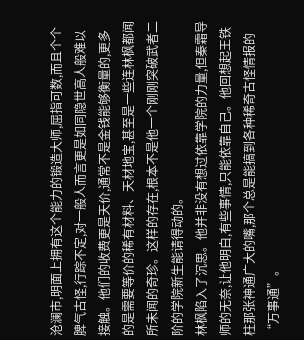沧澜市,明面上拥有这个能力的锻造大师,屈指可数,而且个个脾气古怪,行踪不定,对一般人而言更是如同隐世高人般难以接触。他们的收费更是天价,通常不是金钱能够衡量的,更多的是需要等价的稀有材料、天材地宝,甚至是一些连林枫都闻所未闻的奇珍。这样的存在,根本不是他一个刚刚突破武者二阶的学院新生能请得动的。
林枫陷入了沉思。他并非没有想过依靠学院的力量,但秦霜导师的无奈,让他明白,有些事情,只能依靠自己。他回想起王铁柱那张神通广大的嘴,那个总是能搞到各种稀奇古怪情报的“万事通”。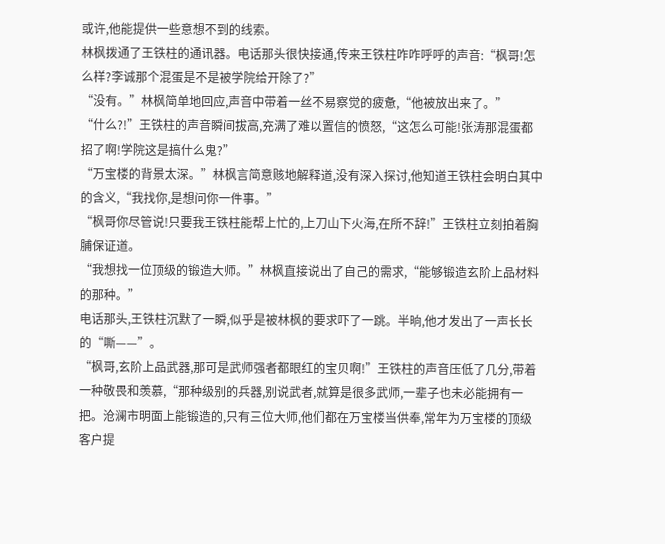或许,他能提供一些意想不到的线索。
林枫拨通了王铁柱的通讯器。电话那头很快接通,传来王铁柱咋咋呼呼的声音:“枫哥!怎么样?李诚那个混蛋是不是被学院给开除了?”
“没有。”林枫简单地回应,声音中带着一丝不易察觉的疲惫,“他被放出来了。”
“什么?!”王铁柱的声音瞬间拔高,充满了难以置信的愤怒,“这怎么可能!张涛那混蛋都招了啊!学院这是搞什么鬼?”
“万宝楼的背景太深。”林枫言简意赅地解释道,没有深入探讨,他知道王铁柱会明白其中的含义,“我找你,是想问你一件事。”
“枫哥你尽管说!只要我王铁柱能帮上忙的,上刀山下火海,在所不辞!”王铁柱立刻拍着胸脯保证道。
“我想找一位顶级的锻造大师。”林枫直接说出了自己的需求,“能够锻造玄阶上品材料的那种。”
电话那头,王铁柱沉默了一瞬,似乎是被林枫的要求吓了一跳。半晌,他才发出了一声长长的“嘶——”。
“枫哥,玄阶上品武器,那可是武师强者都眼红的宝贝啊!”王铁柱的声音压低了几分,带着一种敬畏和羡慕,“那种级别的兵器,别说武者,就算是很多武师,一辈子也未必能拥有一把。沧澜市明面上能锻造的,只有三位大师,他们都在万宝楼当供奉,常年为万宝楼的顶级客户提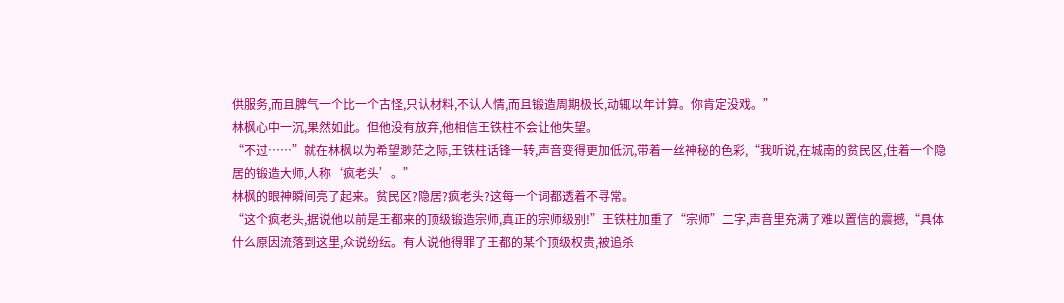供服务,而且脾气一个比一个古怪,只认材料,不认人情,而且锻造周期极长,动辄以年计算。你肯定没戏。”
林枫心中一沉,果然如此。但他没有放弃,他相信王铁柱不会让他失望。
“不过……”就在林枫以为希望渺茫之际,王铁柱话锋一转,声音变得更加低沉,带着一丝神秘的色彩,“我听说,在城南的贫民区,住着一个隐居的锻造大师,人称‘疯老头’。”
林枫的眼神瞬间亮了起来。贫民区?隐居?疯老头?这每一个词都透着不寻常。
“这个疯老头,据说他以前是王都来的顶级锻造宗师,真正的宗师级别!”王铁柱加重了“宗师”二字,声音里充满了难以置信的震撼,“具体什么原因流落到这里,众说纷纭。有人说他得罪了王都的某个顶级权贵,被追杀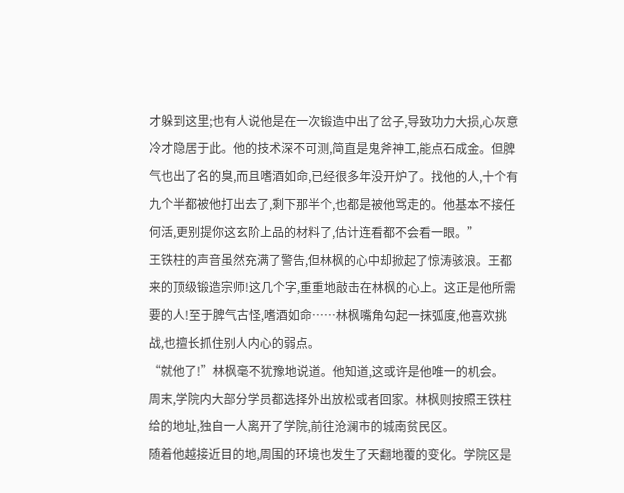才躲到这里;也有人说他是在一次锻造中出了岔子,导致功力大损,心灰意冷才隐居于此。他的技术深不可测,简直是鬼斧神工,能点石成金。但脾气也出了名的臭,而且嗜酒如命,已经很多年没开炉了。找他的人,十个有九个半都被他打出去了,剩下那半个,也都是被他骂走的。他基本不接任何活,更别提你这玄阶上品的材料了,估计连看都不会看一眼。”
王铁柱的声音虽然充满了警告,但林枫的心中却掀起了惊涛骇浪。王都来的顶级锻造宗师!这几个字,重重地敲击在林枫的心上。这正是他所需要的人!至于脾气古怪,嗜酒如命……林枫嘴角勾起一抹弧度,他喜欢挑战,也擅长抓住别人内心的弱点。
“就他了!”林枫毫不犹豫地说道。他知道,这或许是他唯一的机会。
周末,学院内大部分学员都选择外出放松或者回家。林枫则按照王铁柱给的地址,独自一人离开了学院,前往沧澜市的城南贫民区。
随着他越接近目的地,周围的环境也发生了天翻地覆的变化。学院区是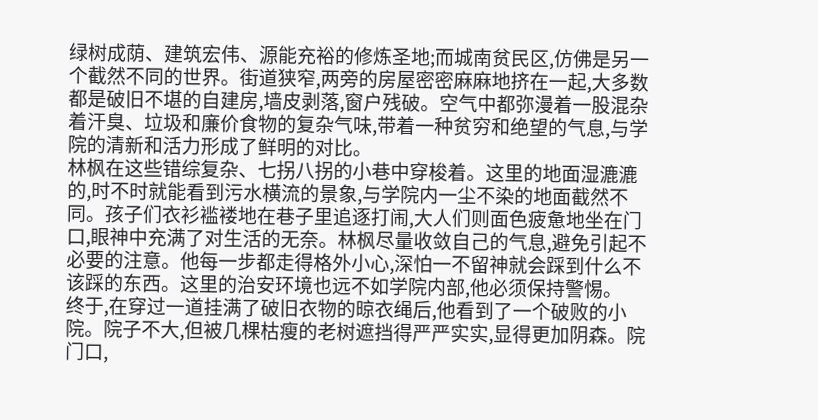绿树成荫、建筑宏伟、源能充裕的修炼圣地;而城南贫民区,仿佛是另一个截然不同的世界。街道狭窄,两旁的房屋密密麻麻地挤在一起,大多数都是破旧不堪的自建房,墙皮剥落,窗户残破。空气中都弥漫着一股混杂着汗臭、垃圾和廉价食物的复杂气味,带着一种贫穷和绝望的气息,与学院的清新和活力形成了鲜明的对比。
林枫在这些错综复杂、七拐八拐的小巷中穿梭着。这里的地面湿漉漉的,时不时就能看到污水横流的景象,与学院内一尘不染的地面截然不同。孩子们衣衫褴褛地在巷子里追逐打闹,大人们则面色疲惫地坐在门口,眼神中充满了对生活的无奈。林枫尽量收敛自己的气息,避免引起不必要的注意。他每一步都走得格外小心,深怕一不留神就会踩到什么不该踩的东西。这里的治安环境也远不如学院内部,他必须保持警惕。
终于,在穿过一道挂满了破旧衣物的晾衣绳后,他看到了一个破败的小院。院子不大,但被几棵枯瘦的老树遮挡得严严实实,显得更加阴森。院门口,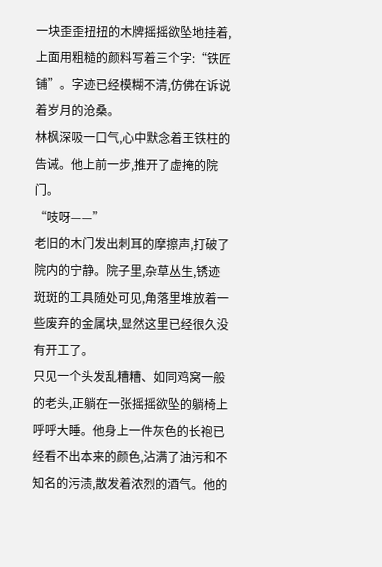一块歪歪扭扭的木牌摇摇欲坠地挂着,上面用粗糙的颜料写着三个字:“铁匠铺”。字迹已经模糊不清,仿佛在诉说着岁月的沧桑。
林枫深吸一口气,心中默念着王铁柱的告诫。他上前一步,推开了虚掩的院门。
“吱呀——”
老旧的木门发出刺耳的摩擦声,打破了院内的宁静。院子里,杂草丛生,锈迹斑斑的工具随处可见,角落里堆放着一些废弃的金属块,显然这里已经很久没有开工了。
只见一个头发乱糟糟、如同鸡窝一般的老头,正躺在一张摇摇欲坠的躺椅上呼呼大睡。他身上一件灰色的长袍已经看不出本来的颜色,沾满了油污和不知名的污渍,散发着浓烈的酒气。他的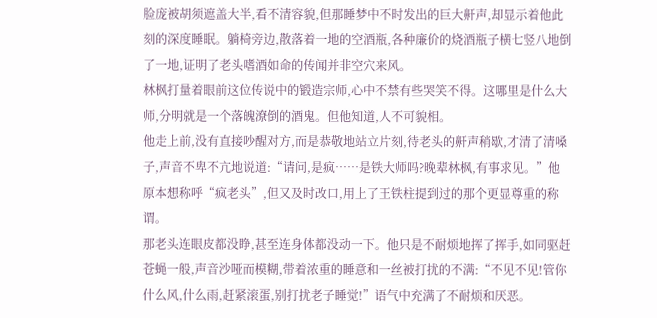脸庞被胡须遮盖大半,看不清容貌,但那睡梦中不时发出的巨大鼾声,却显示着他此刻的深度睡眠。躺椅旁边,散落着一地的空酒瓶,各种廉价的烧酒瓶子横七竖八地倒了一地,证明了老头嗜酒如命的传闻并非空穴来风。
林枫打量着眼前这位传说中的锻造宗师,心中不禁有些哭笑不得。这哪里是什么大师,分明就是一个落魄潦倒的酒鬼。但他知道,人不可貌相。
他走上前,没有直接吵醒对方,而是恭敬地站立片刻,待老头的鼾声稍歇,才清了清嗓子,声音不卑不亢地说道:“请问,是疯……是铁大师吗?晚辈林枫,有事求见。”他原本想称呼“疯老头”,但又及时改口,用上了王铁柱提到过的那个更显尊重的称谓。
那老头连眼皮都没睁,甚至连身体都没动一下。他只是不耐烦地挥了挥手,如同驱赶苍蝇一般,声音沙哑而模糊,带着浓重的睡意和一丝被打扰的不满:“不见不见!管你什么风,什么雨,赶紧滚蛋,别打扰老子睡觉!”语气中充满了不耐烦和厌恶。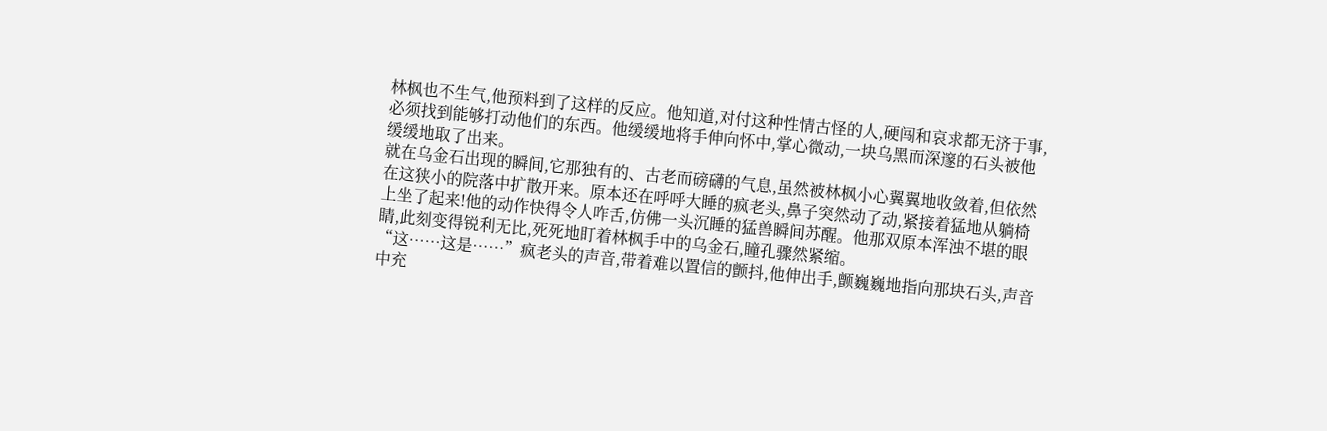林枫也不生气,他预料到了这样的反应。他知道,对付这种性情古怪的人,硬闯和哀求都无济于事,必须找到能够打动他们的东西。他缓缓地将手伸向怀中,掌心微动,一块乌黑而深邃的石头被他缓缓地取了出来。
就在乌金石出现的瞬间,它那独有的、古老而磅礴的气息,虽然被林枫小心翼翼地收敛着,但依然在这狭小的院落中扩散开来。原本还在呼呼大睡的疯老头,鼻子突然动了动,紧接着猛地从躺椅上坐了起来!他的动作快得令人咋舌,仿佛一头沉睡的猛兽瞬间苏醒。他那双原本浑浊不堪的眼睛,此刻变得锐利无比,死死地盯着林枫手中的乌金石,瞳孔骤然紧缩。
“这……这是……”疯老头的声音,带着难以置信的颤抖,他伸出手,颤巍巍地指向那块石头,声音中充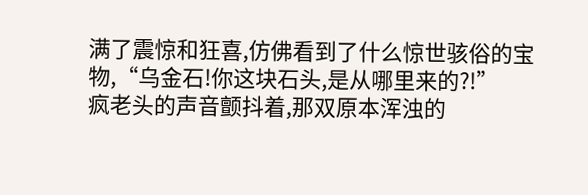满了震惊和狂喜,仿佛看到了什么惊世骇俗的宝物,“乌金石!你这块石头,是从哪里来的?!”
疯老头的声音颤抖着,那双原本浑浊的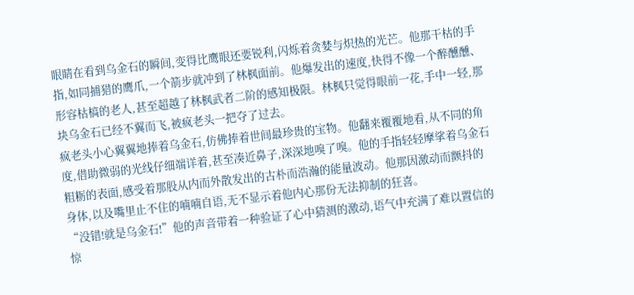眼睛在看到乌金石的瞬间,变得比鹰眼还要锐利,闪烁着贪婪与炽热的光芒。他那干枯的手指,如同捕猎的鹰爪,一个箭步就冲到了林枫面前。他爆发出的速度,快得不像一个醉醺醺、形容枯槁的老人,甚至超越了林枫武者二阶的感知极限。林枫只觉得眼前一花,手中一轻,那块乌金石已经不翼而飞,被疯老头一把夺了过去。
疯老头小心翼翼地捧着乌金石,仿佛捧着世间最珍贵的宝物。他翻来覆覆地看,从不同的角度,借助微弱的光线仔细端详着,甚至凑近鼻子,深深地嗅了嗅。他的手指轻轻摩挲着乌金石粗粝的表面,感受着那股从内而外散发出的古朴而浩瀚的能量波动。他那因激动而颤抖的身体,以及嘴里止不住的喃喃自语,无不显示着他内心那份无法抑制的狂喜。
“没错!就是乌金石!”他的声音带着一种验证了心中猜测的激动,语气中充满了难以置信的惊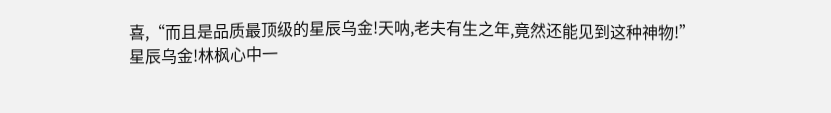喜,“而且是品质最顶级的星辰乌金!天呐,老夫有生之年,竟然还能见到这种神物!”
星辰乌金!林枫心中一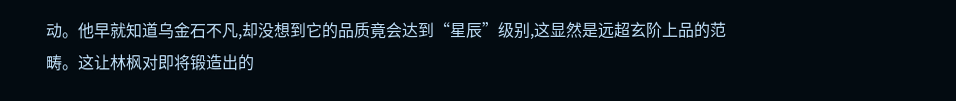动。他早就知道乌金石不凡,却没想到它的品质竟会达到“星辰”级别,这显然是远超玄阶上品的范畴。这让林枫对即将锻造出的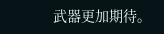武器更加期待。